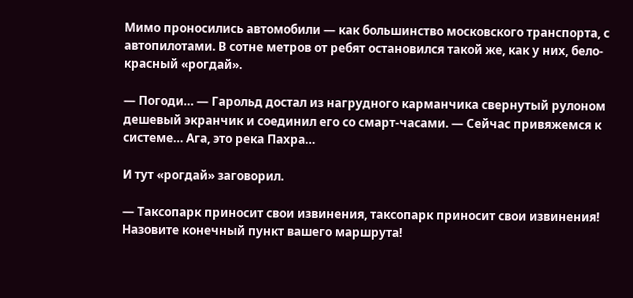Мимо проносились автомобили — как большинство московского транспорта, с автопилотами. В сотне метров от ребят остановился такой же, как у них, бело-красный «рогдай».

— Погоди… — Гарольд достал из нагрудного карманчика свернутый рулоном дешевый экранчик и соединил его со смарт-часами. — Сейчас привяжемся к системе… Ага, это река Пахра…

И тут «рогдай» заговорил.

— Таксопарк приносит свои извинения, таксопарк приносит свои извинения! Назовите конечный пункт вашего маршрута!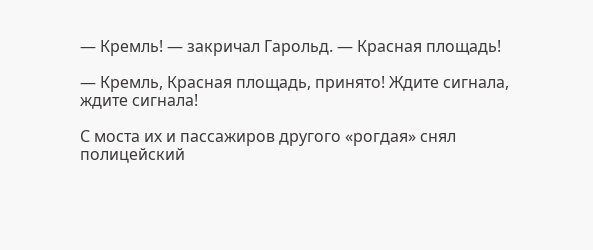— Кремль! — закричал Гарольд. — Красная площадь!

— Кремль, Красная площадь, принято! Ждите сигнала, ждите сигнала!

С моста их и пассажиров другого «рогдая» снял полицейский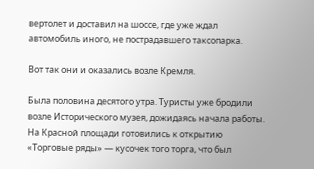вертолет и доставил на шоссе, где уже ждал автомобиль иного, не пострадавшего таксопарка.

Вот так они и оказались возле Кремля.

Была половина десятого утра. Туристы уже бродили возле Исторического музея, дожидаясь начала работы. На Красной площади готовились к открытию «Торговые ряды» — кусочек того торга, что был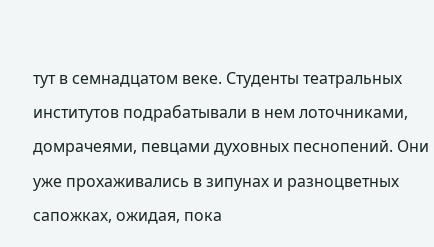тут в семнадцатом веке. Студенты театральных институтов подрабатывали в нем лоточниками, домрачеями, певцами духовных песнопений. Они уже прохаживались в зипунах и разноцветных сапожках, ожидая, пока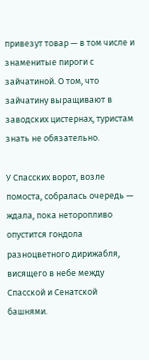привезут товар — в том числе и знаменитые пироги с зайчатиной. О том, что зайчатину выращивают в заводских цистернах, туристам знать не обязательно.

У Спасских ворот, возле помоста, собралась очередь — ждала, пока неторопливо опустится гондола разноцветного дирижабля, висящего в небе между Спасской и Сенатской башнями.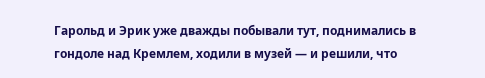Гарольд и Эрик уже дважды побывали тут, поднимались в гондоле над Кремлем, ходили в музей — и решили, что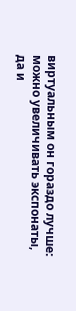виртуальным он гораздо лучше: можно увеличивать экспонаты, да и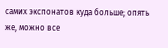самих экспонатов куда больше; опять же, можно все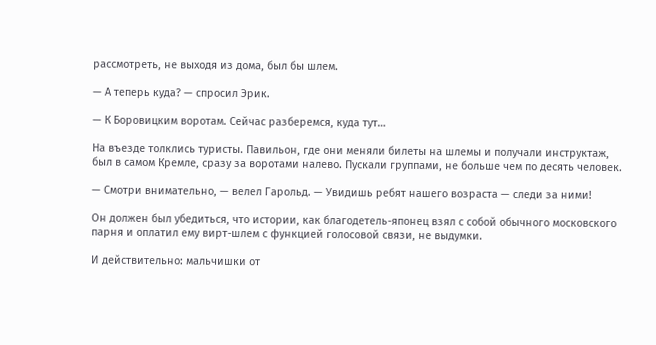рассмотреть, не выходя из дома, был бы шлем.

— А теперь куда? — спросил Эрик.

— К Боровицким воротам. Сейчас разберемся, куда тут…

На въезде толклись туристы. Павильон, где они меняли билеты на шлемы и получали инструктаж, был в самом Кремле, сразу за воротами налево. Пускали группами, не больше чем по десять человек.

— Смотри внимательно, — велел Гарольд. — Увидишь ребят нашего возраста — следи за ними!

Он должен был убедиться, что истории, как благодетель-японец взял с собой обычного московского парня и оплатил ему вирт-шлем с функцией голосовой связи, не выдумки.

И действительно: мальчишки от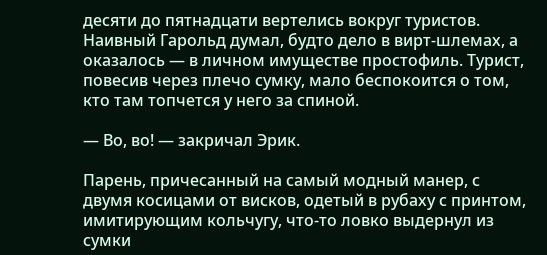десяти до пятнадцати вертелись вокруг туристов. Наивный Гарольд думал, будто дело в вирт-шлемах, а оказалось — в личном имуществе простофиль. Турист, повесив через плечо сумку, мало беспокоится о том, кто там топчется у него за спиной.

— Во, во! — закричал Эрик.

Парень, причесанный на самый модный манер, с двумя косицами от висков, одетый в рубаху с принтом, имитирующим кольчугу, что-то ловко выдернул из сумки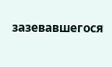зазевавшегося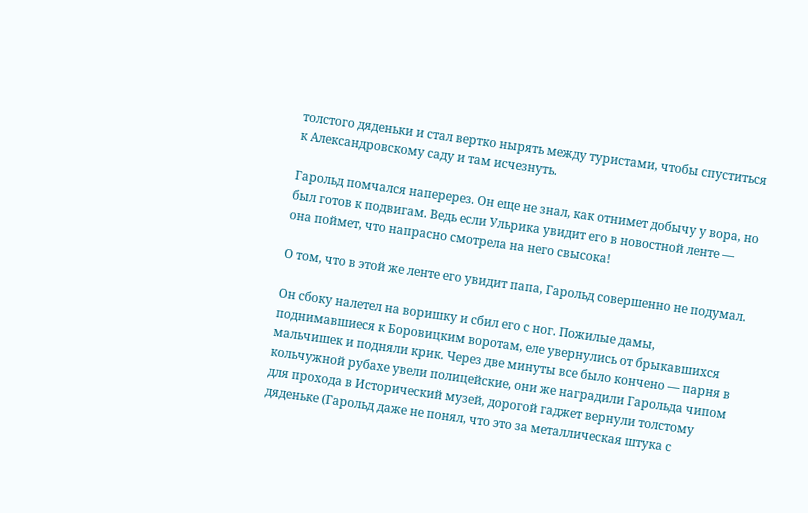толстого дяденьки и стал вертко нырять между туристами, чтобы спуститься к Александровскому саду и там исчезнуть.

Гарольд помчался наперерез. Он еще не знал, как отнимет добычу у вора, но был готов к подвигам. Ведь если Ульрика увидит его в новостной ленте — она поймет, что напрасно смотрела на него свысока!

О том, что в этой же ленте его увидит папа, Гарольд совершенно не подумал.

Он сбоку налетел на воришку и сбил его с ног. Пожилые дамы, поднимавшиеся к Боровицким воротам, еле увернулись от брыкавшихся мальчишек и подняли крик. Через две минуты все было кончено — парня в кольчужной рубахе увели полицейские, они же наградили Гарольда чипом для прохода в Исторический музей, дорогой гаджет вернули толстому дяденьке (Гарольд даже не понял, что это за металлическая штука с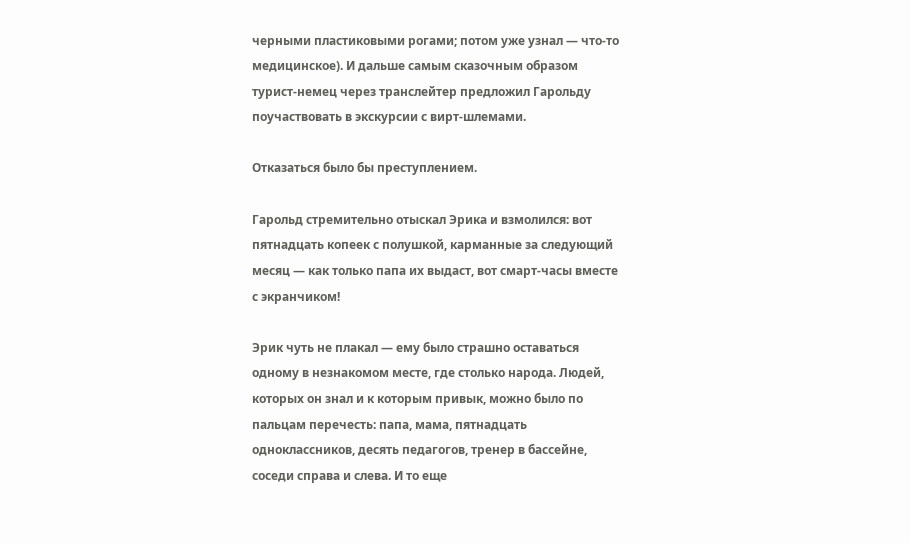черными пластиковыми рогами; потом уже узнал — что-то медицинское). И дальше самым сказочным образом турист-немец через транслейтер предложил Гарольду поучаствовать в экскурсии с вирт-шлемами.

Отказаться было бы преступлением.

Гарольд стремительно отыскал Эрика и взмолился: вот пятнадцать копеек с полушкой, карманные за следующий месяц — как только папа их выдаст, вот смарт-часы вместе с экранчиком!

Эрик чуть не плакал — ему было страшно оставаться одному в незнакомом месте, где столько народа. Людей, которых он знал и к которым привык, можно было по пальцам перечесть: папа, мама, пятнадцать одноклассников, десять педагогов, тренер в бассейне, соседи справа и слева. И то еще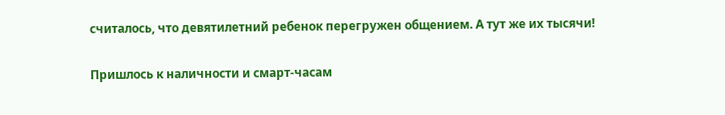считалось, что девятилетний ребенок перегружен общением. А тут же их тысячи!

Пришлось к наличности и смарт-часам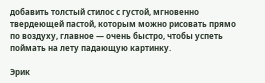добавить толстый стилос с густой, мгновенно твердеющей пастой, которым можно рисовать прямо по воздуху, главное — очень быстро, чтобы успеть поймать на лету падающую картинку.

Эрик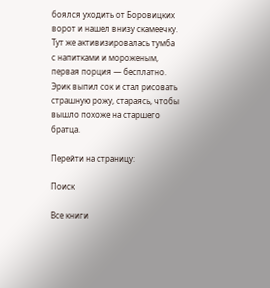боялся уходить от Боровицких ворот и нашел внизу скамеечку. Тут же активизировалась тумба с напитками и мороженым, первая порция — бесплатно. Эрик выпил сок и стал рисовать страшную рожу, стараясь, чтобы вышло похоже на старшего братца.

Перейти на страницу:

Поиск

Все книги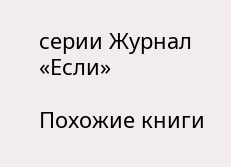серии Журнал «Если»

Похожие книги